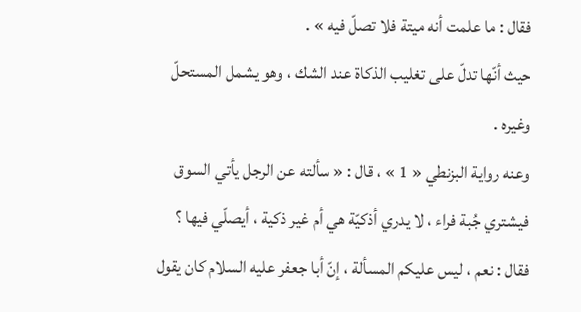فقال : ما علمت أنه ميتة فلا تصلّ فيه » .
حيث أنّها تدلّ على تغليب الذكاة عند الشك ، وهو يشمل المستحلّ وغيره .
وعنه رواية البزنطي « 1 » ، قال : « سألته عن الرجل يأتي السوق فيشتري جُبة فراء ، لا يدري أذكيّة هي أم غير ذكية ، أيصلّي فيها ؟
فقال : نعم ، ليس عليكم المسألة ، إنّ أبا جعفر عليه السلام كان يقول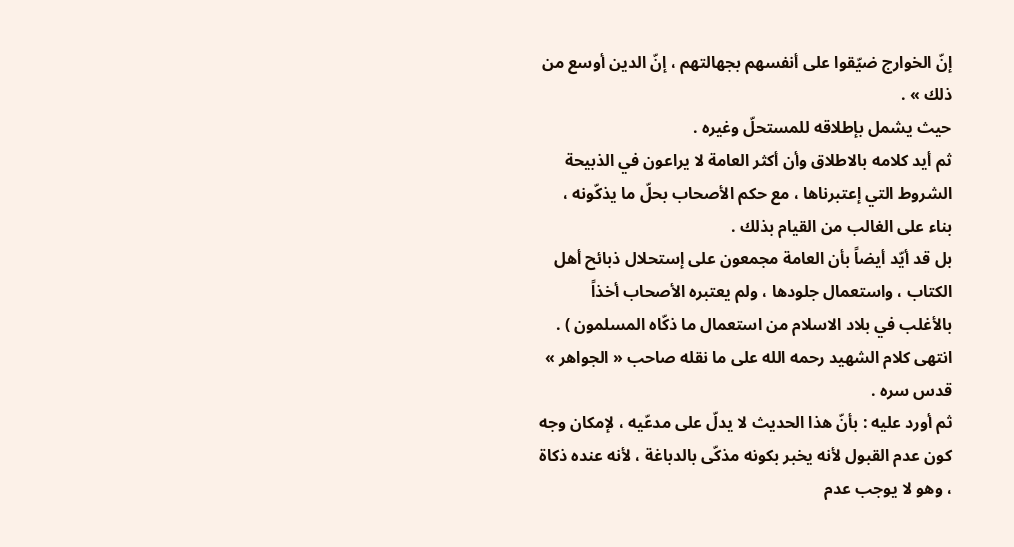إنّ الخوارج ضيّقوا على أنفسهم بجهالتهم ، إنّ الدين أوسع من ذلك » .
حيث يشمل بإطلاقه للمستحلّ وغيره .
ثم أيد كلامه بالاطلاق وأن أكثر العامة لا يراعون في الذبيحة الشروط التي إعتبرناها ، مع حكم الأصحاب بحلّ ما يذكّونه ، بناء على الغالب من القيام بذلك .
بل قد أيّد أيضاً بأن العامة مجمعون على إستحلال ذبائح أهل الكتاب ، واستعمال جلودها ، ولم يعتبره الأصحاب أخذاً بالأغلب في بلاد الاسلام من استعمال ما ذكّاه المسلمون ) .
انتهى كلام الشهيد رحمه الله على ما نقله صاحب « الجواهر » قدس سره .
ثم أورد عليه : بأنّ هذا الحديث لا يدلّ على مدعّيه ، لإمكان وجه كون عدم القبول لأنه يخبر بكونه مذكّى بالدباغة ، لأنه عنده ذكاة ، وهو لا يوجب عدم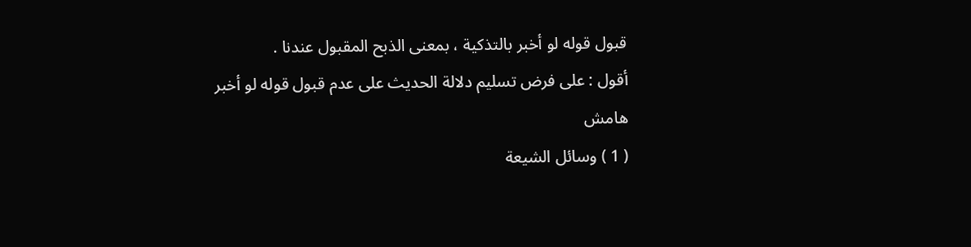قبول قوله لو أخبر بالتذكية ، بمعنى الذبح المقبول عندنا .
أقول : على فرض تسليم دلالة الحديث على عدم قبول قوله لو أخبر
هامش
( 1 ) وسائل الشيعة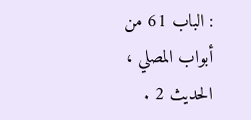: الباب 61 من أبواب المصلي ، الحديث 2 .